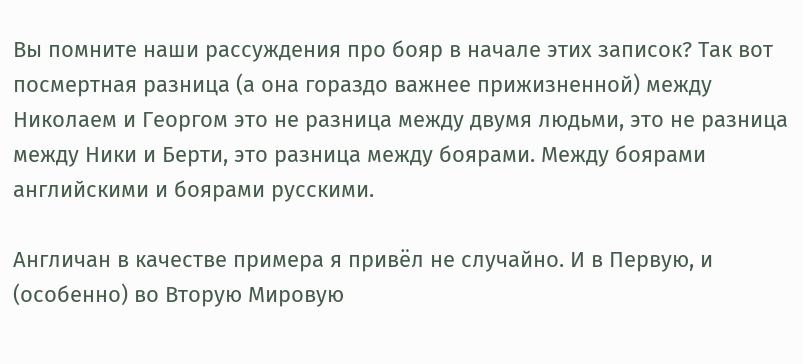Вы помните наши рассуждения про бояр в начале этих записок? Так вот посмертная разница (а она гораздо важнее прижизненной) между Николаем и Георгом это не разница между двумя людьми, это не разница между Ники и Берти, это разница между боярами. Между боярами английскими и боярами русскими.

Англичан в качестве примера я привёл не случайно. И в Первую, и (особенно) во Вторую Мировую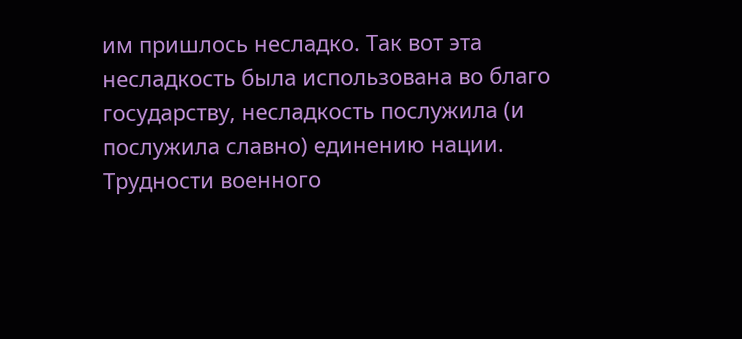им пришлось несладко. Так вот эта несладкость была использована во благо государству, несладкость послужила (и послужила славно) единению нации. Трудности военного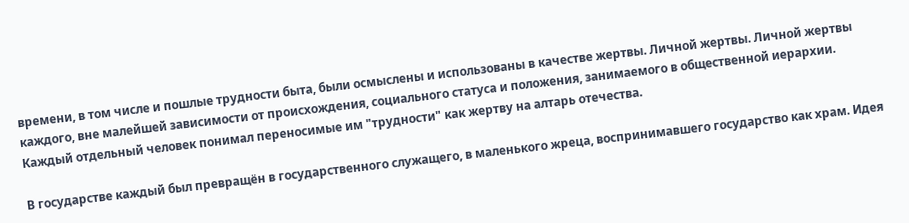времени, в том числе и пошлые трудности быта, были осмыслены и использованы в качестве жертвы. Личной жертвы. Личной жертвы каждого, вне малейшей зависимости от происхождения, социального статуса и положения, занимаемого в общественной иерархии. Каждый отдельный человек понимал переносимые им "трудности" как жертву на алтарь отечества.

В государстве каждый был превращён в государственного служащего, в маленького жреца, воспринимавшего государство как храм. Идея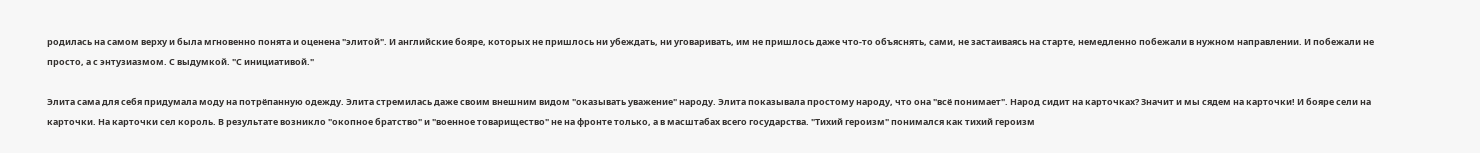родилась на самом верху и была мгновенно понята и оценена "элитой". И английские бояре, которых не пришлось ни убеждать, ни уговаривать, им не пришлось даже что-то объяснять, сами, не застаиваясь на старте, немедленно побежали в нужном направлении. И побежали не просто, а с энтузиазмом. С выдумкой. "С инициативой."

Элита сама для себя придумала моду на потрёпанную одежду. Элита стремилась даже своим внешним видом "оказывать уважение" народу. Элита показывала простому народу, что она "всё понимает". Народ сидит на карточках? Значит и мы сядем на карточки! И бояре сели на карточки. На карточки сел король. В результате возникло "окопное братство" и "военное товарищество" не на фронте только, а в масштабах всего государства. "Тихий героизм" понимался как тихий героизм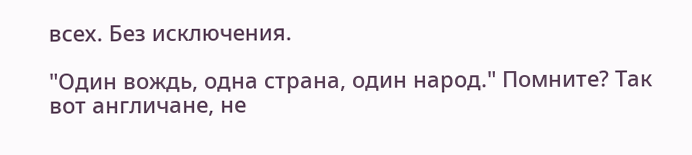всех. Без исключения.

"Один вождь, одна страна, один народ." Помните? Так вот англичане, не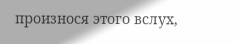произнося этого вслух,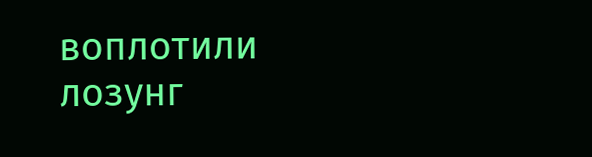воплотили лозунг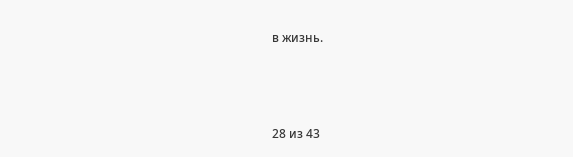в жизнь.



28 из 43